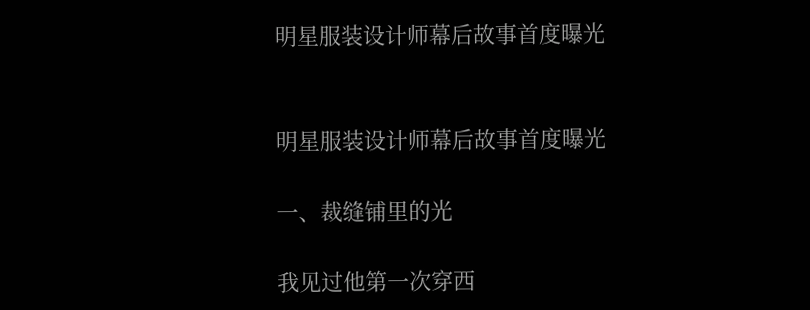明星服装设计师幕后故事首度曝光


明星服装设计师幕后故事首度曝光

一、裁缝铺里的光

我见过他第一次穿西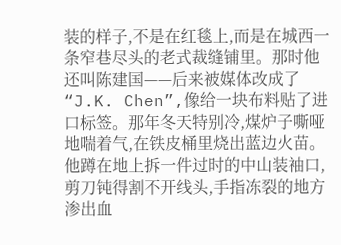装的样子,不是在红毯上,而是在城西一条窄巷尽头的老式裁缝铺里。那时他还叫陈建国——后来被媒体改成了“J.K. Chen”,像给一块布料贴了进口标签。那年冬天特别冷,煤炉子嘶哑地喘着气,在铁皮桶里烧出蓝边火苗。他蹲在地上拆一件过时的中山装袖口,剪刀钝得割不开线头,手指冻裂的地方渗出血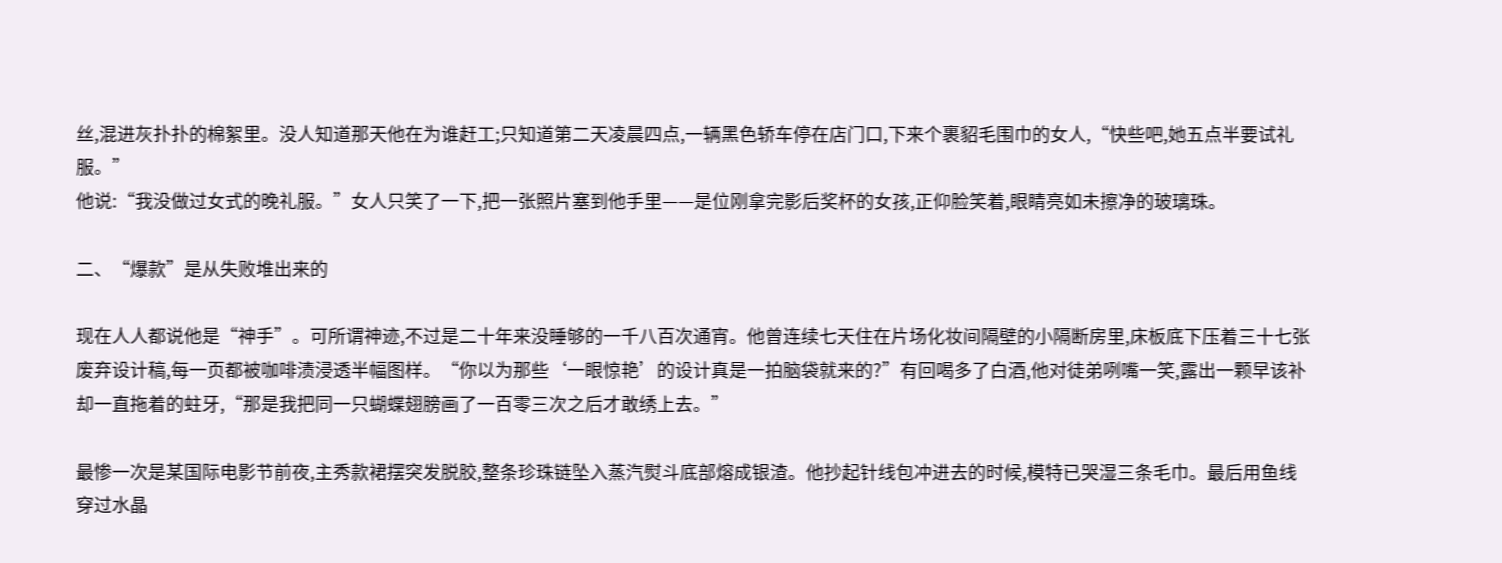丝,混进灰扑扑的棉絮里。没人知道那天他在为谁赶工;只知道第二天凌晨四点,一辆黑色轿车停在店门口,下来个裹貂毛围巾的女人,“快些吧,她五点半要试礼服。”
他说:“我没做过女式的晚礼服。”女人只笑了一下,把一张照片塞到他手里——是位刚拿完影后奖杯的女孩,正仰脸笑着,眼睛亮如未擦净的玻璃珠。

二、“爆款”是从失败堆出来的

现在人人都说他是“神手”。可所谓神迹,不过是二十年来没睡够的一千八百次通宵。他曾连续七天住在片场化妆间隔壁的小隔断房里,床板底下压着三十七张废弃设计稿,每一页都被咖啡渍浸透半幅图样。“你以为那些‘一眼惊艳’的设计真是一拍脑袋就来的?”有回喝多了白酒,他对徒弟咧嘴一笑,露出一颗早该补却一直拖着的蛀牙,“那是我把同一只蝴蝶翅膀画了一百零三次之后才敢绣上去。”

最惨一次是某国际电影节前夜,主秀款裙摆突发脱胶,整条珍珠链坠入蒸汽熨斗底部熔成银渣。他抄起针线包冲进去的时候,模特已哭湿三条毛巾。最后用鱼线穿过水晶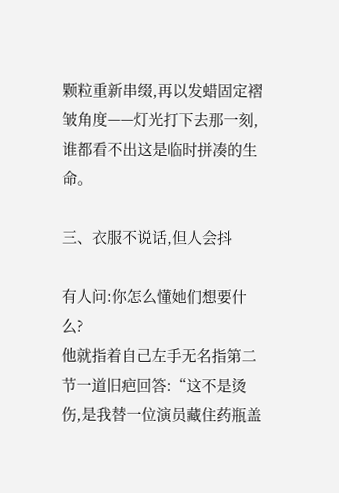颗粒重新串缀,再以发蜡固定褶皱角度——灯光打下去那一刻,谁都看不出这是临时拼凑的生命。

三、衣服不说话,但人会抖

有人问:你怎么懂她们想要什么?
他就指着自己左手无名指第二节一道旧疤回答:“这不是烫伤,是我替一位演员藏住药瓶盖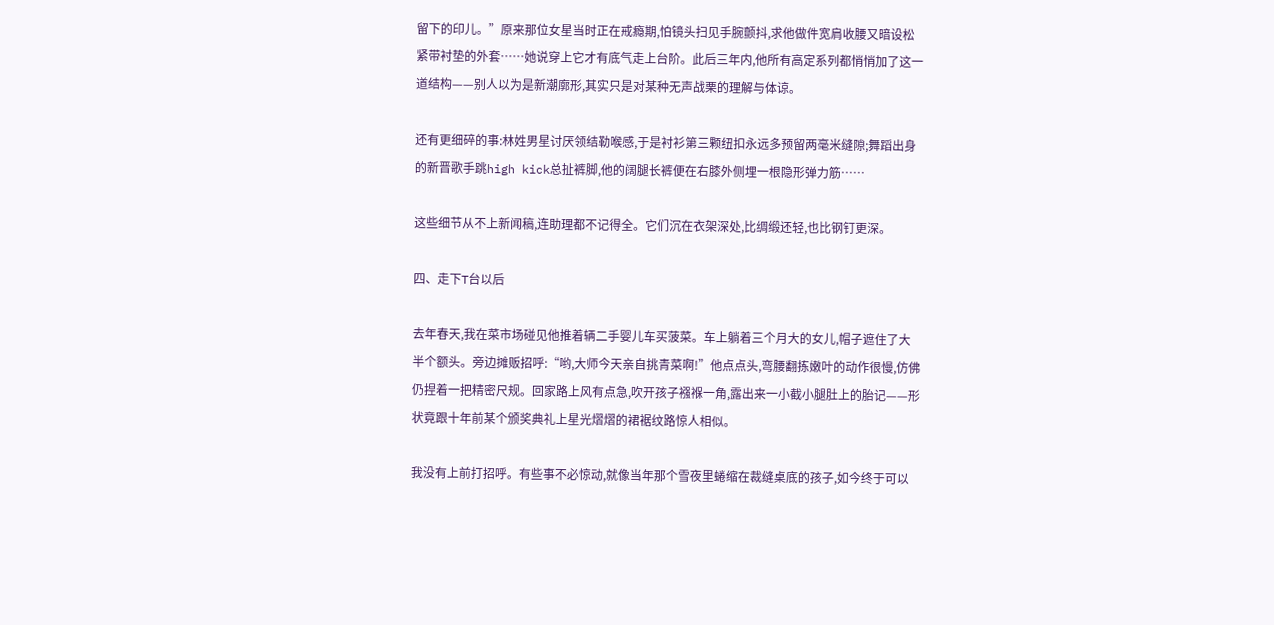留下的印儿。”原来那位女星当时正在戒瘾期,怕镜头扫见手腕颤抖,求他做件宽肩收腰又暗设松紧带衬垫的外套……她说穿上它才有底气走上台阶。此后三年内,他所有高定系列都悄悄加了这一道结构——别人以为是新潮廓形,其实只是对某种无声战栗的理解与体谅。

还有更细碎的事:林姓男星讨厌领结勒喉感,于是衬衫第三颗纽扣永远多预留两毫米缝隙;舞蹈出身的新晋歌手跳high kick总扯裤脚,他的阔腿长裤便在右膝外侧埋一根隐形弹力筋……

这些细节从不上新闻稿,连助理都不记得全。它们沉在衣架深处,比绸缎还轻,也比钢钉更深。

四、走下T台以后

去年春天,我在菜市场碰见他推着辆二手婴儿车买菠菜。车上躺着三个月大的女儿,帽子遮住了大半个额头。旁边摊贩招呼:“哟,大师今天亲自挑青菜啊!”他点点头,弯腰翻拣嫩叶的动作很慢,仿佛仍捏着一把精密尺规。回家路上风有点急,吹开孩子襁褓一角,露出来一小截小腿肚上的胎记——形状竟跟十年前某个颁奖典礼上星光熠熠的裙裾纹路惊人相似。

我没有上前打招呼。有些事不必惊动,就像当年那个雪夜里蜷缩在裁缝桌底的孩子,如今终于可以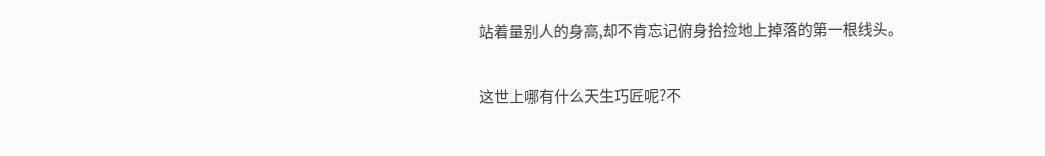站着量别人的身高,却不肯忘记俯身拾捡地上掉落的第一根线头。

这世上哪有什么天生巧匠呢?不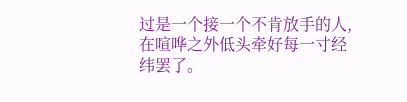过是一个接一个不肯放手的人,在喧哗之外低头牵好每一寸经纬罢了。